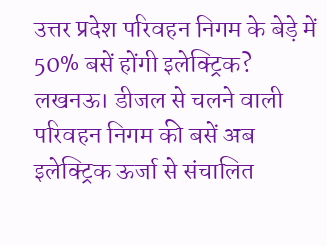उत्तर प्रदेश परिवहन निगम के बेड़े में 50% बसें होंगी इलेक्ट्रिक?
लखनऊ। डीजल से चलने वाली परिवहन निगम की बसें अब इलेक्ट्रिक ऊर्जा से संचालित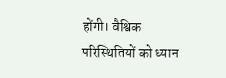होंगी। वैश्विक परिस्थितियों को ध्यान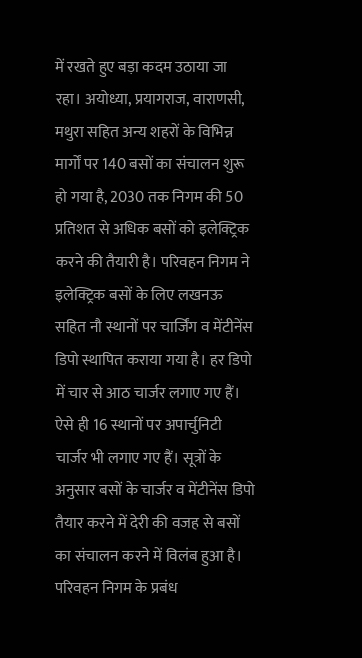में रखते हुए बड़ा कदम उठाया जा रहा। अयोध्या, प्रयागराज, वाराणसी, मथुरा सहित अन्य शहरों के विभिन्न मार्गों पर 140 बसों का संचालन शुरू हो गया है, 2030 तक निगम की 50 प्रतिशत से अधिक बसों को इलेक्ट्रिक करने की तैयारी है। परिवहन निगम ने इलेक्ट्रिक बसों के लिए लखनऊ सहित नौ स्थानों पर चार्जिंग व मेंटीनेंस डिपो स्थापित कराया गया है। हर डिपो में चार से आठ चार्जर लगाए गए हैं। ऐसे ही 16 स्थानों पर अपार्चुनिटी चार्जर भी लगाए गए हैं। सूत्रों के अनुसार बसों के चार्जर व मेंटीनेंस डिपो तैयार करने में देरी की वजह से बसों का संचालन करने में विलंब हुआ है। परिवहन निगम के प्रबंध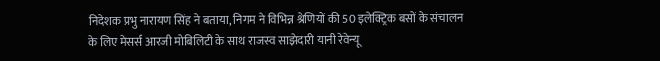निदेशक प्रभु नारायण सिंह ने बताया, निगम ने विभिन्न श्रेणियों की 50 इलेक्ट्रिक बसों के संचालन के लिए मेसर्स आरजी मोबिलिटी के साथ राजस्व साझेदारी यानी रेवेन्यू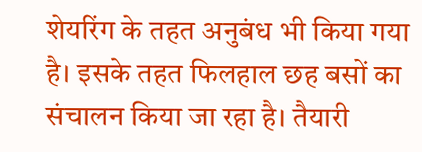शेयरिंग के तहत अनुबंध भी किया गया है। इसके तहत फिलहाल छह बसों का संचालन किया जा रहा है। तैयारी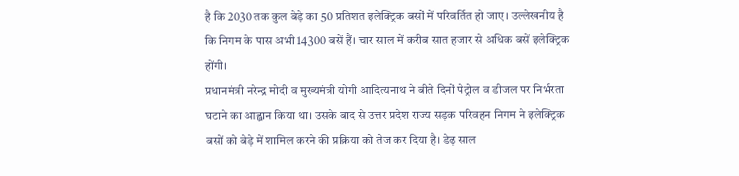है कि 2030 तक कुल बेड़े का 50 प्रतिशत इलेक्ट्रिक बसों में परिवर्तित हो जाए। उल्लेखनीय है कि निगम के पास अभी 14300 बसें हैं। चार साल में करीब सात हजार से अधिक बसें इलेक्ट्रिक होंगी।
प्रधानमंत्री नरेन्द्र मोदी व मुख्यमंत्री योगी आदित्यनाथ ने बीते दिनों पेट्रोल व डीजल पर निर्भरता घटाने का आह्वान किया था। उसके बाद से उत्तर प्रदेश राज्य सड़क परिवहन निगम ने इलेक्ट्रिक बसों को बेड़े में शामिल करने की प्रक्रिया को तेज कर दिया है। डेढ़ साल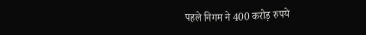पहले निगम ने 400 करोड़ रुपये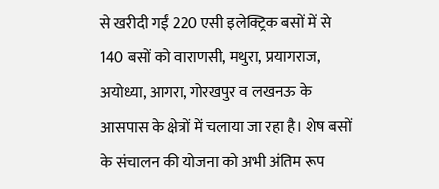से खरीदी गईं 220 एसी इलेक्ट्रिक बसों में से 140 बसों को वाराणसी, मथुरा, प्रयागराज, अयोध्या, आगरा, गोरखपुर व लखनऊ के आसपास के क्षेत्रों में चलाया जा रहा है। शेष बसों के संचालन की योजना को अभी अंतिम रूप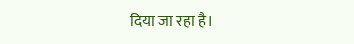दिया जा रहा है।